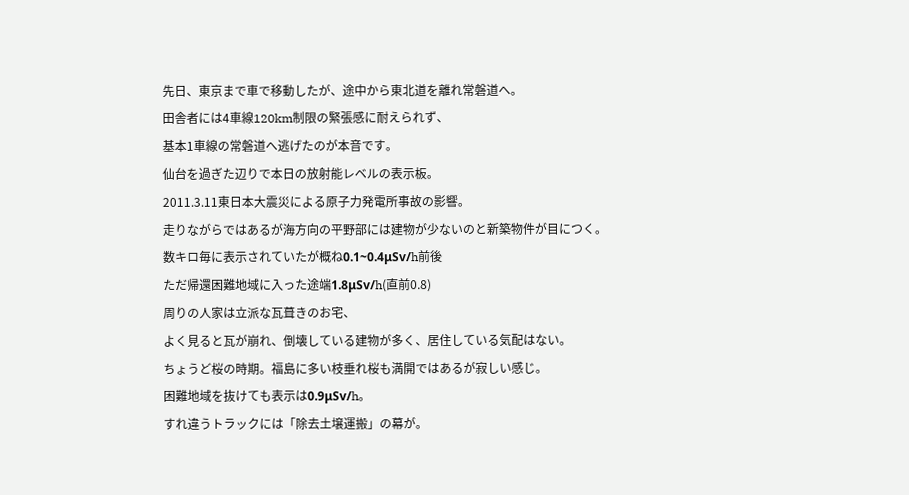先日、東京まで車で移動したが、途中から東北道を離れ常磐道へ。
田舎者には4車線120km制限の緊張感に耐えられず、
基本1車線の常磐道へ逃げたのが本音です。
仙台を過ぎた辺りで本日の放射能レベルの表示板。
2011.3.11東日本大震災による原子力発電所事故の影響。
走りながらではあるが海方向の平野部には建物が少ないのと新築物件が目につく。
数キロ毎に表示されていたが概ね0.1~0.4μSv/h前後
ただ帰還困難地域に入った途端1.8μSv/h(直前0.8)
周りの人家は立派な瓦葺きのお宅、
よく見ると瓦が崩れ、倒壊している建物が多く、居住している気配はない。
ちょうど桜の時期。福島に多い枝垂れ桜も満開ではあるが寂しい感じ。
困難地域を抜けても表示は0.9μSv/h。
すれ違うトラックには「除去土壌運搬」の幕が。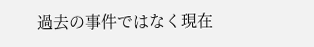過去の事件ではなく現在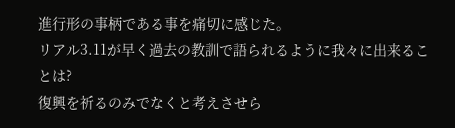進行形の事柄である事を痛切に感じた。
リアル3.11が早く過去の教訓で語られるように我々に出来ることは?
復興を祈るのみでなくと考えさせら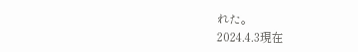れた。
2024.4.3現在